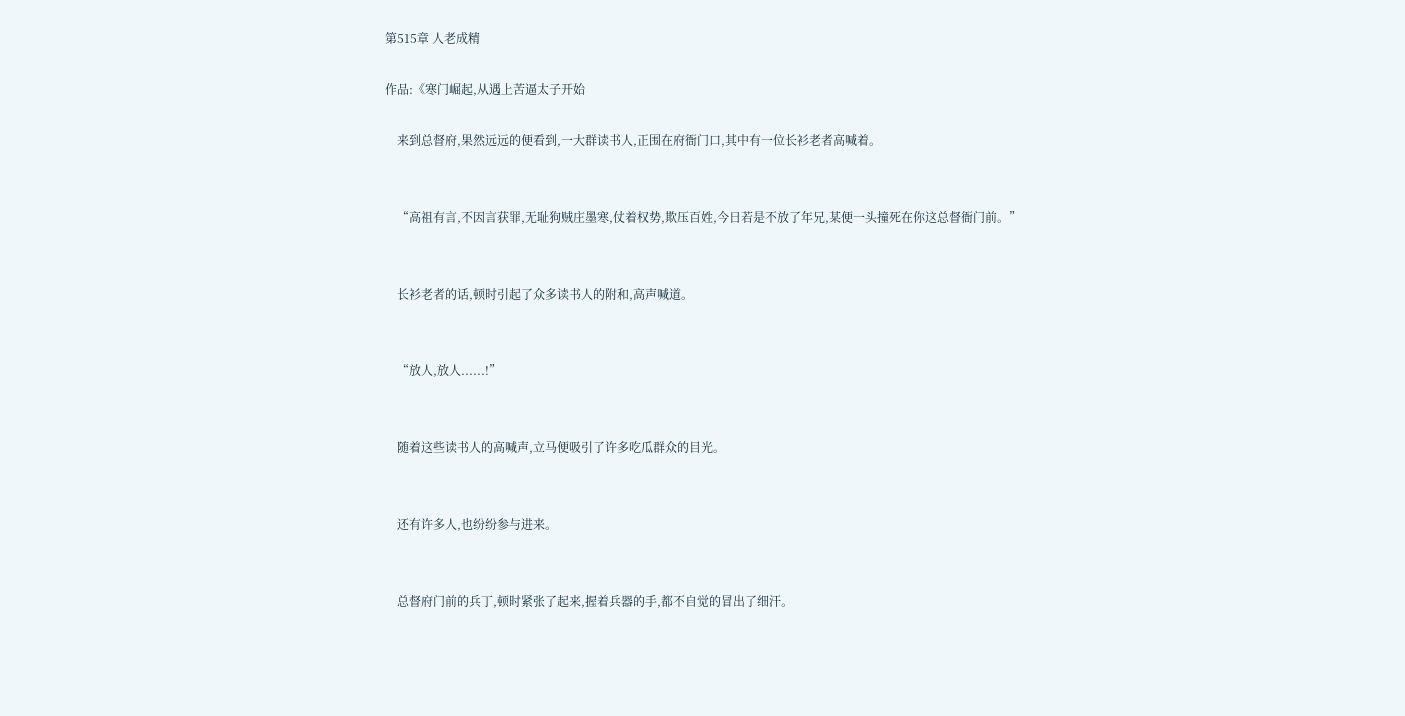第515章 人老成精

作品:《寒门崛起,从遇上苦逼太子开始

    来到总督府,果然远远的便看到,一大群读书人,正围在府衙门口,其中有一位长衫老者高喊着。


    “高祖有言,不因言获罪,无耻狗贼庄墨寒,仗着权势,欺压百姓,今日若是不放了年兄,某便一头撞死在你这总督衙门前。”


    长衫老者的话,顿时引起了众多读书人的附和,高声喊道。


    “放人,放人......!”


    随着这些读书人的高喊声,立马便吸引了许多吃瓜群众的目光。


    还有许多人,也纷纷参与进来。


    总督府门前的兵丁,顿时紧张了起来,握着兵器的手,都不自觉的冒出了细汗。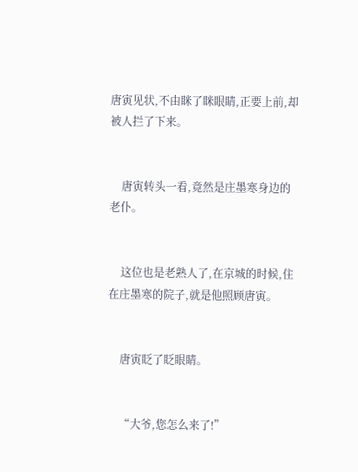唐寅见状,不由眯了眯眼睛,正要上前,却被人拦了下来。


    唐寅转头一看,竟然是庄墨寒身边的老仆。


    这位也是老熟人了,在京城的时候,住在庄墨寒的院子,就是他照顾唐寅。


    唐寅眨了眨眼睛。


    “大爷,您怎么来了!”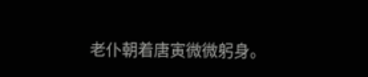老仆朝着唐寅微微躬身。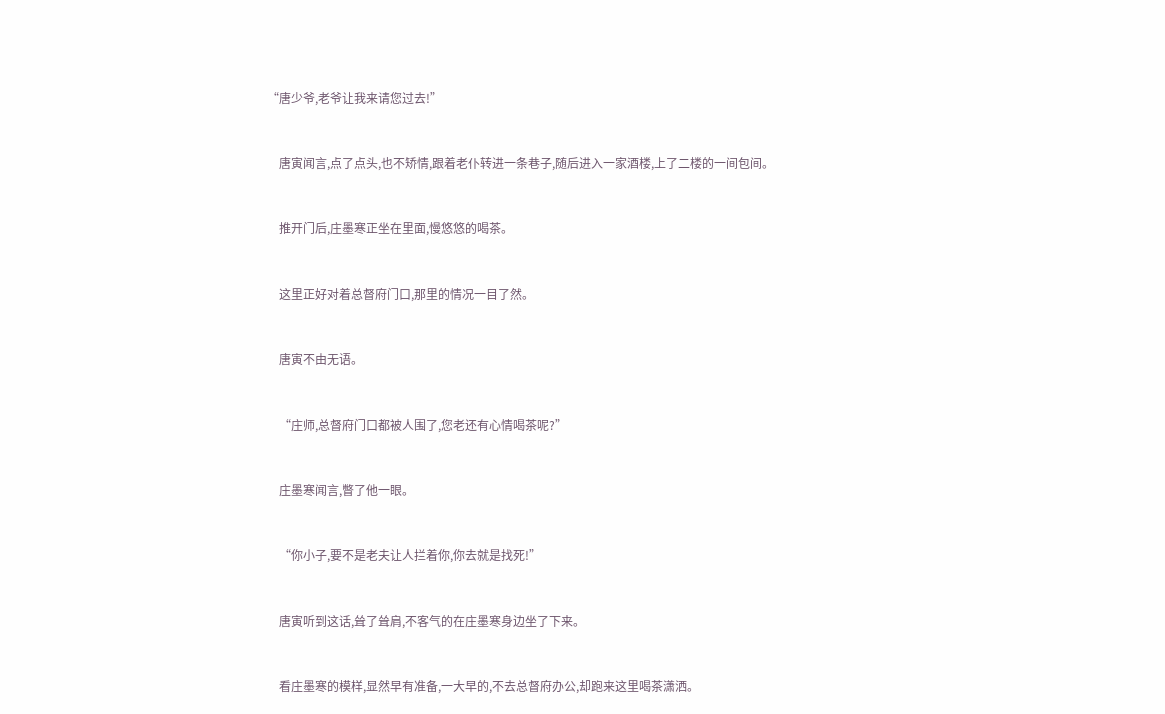“唐少爷,老爷让我来请您过去!”


    唐寅闻言,点了点头,也不矫情,跟着老仆转进一条巷子,随后进入一家酒楼,上了二楼的一间包间。


    推开门后,庄墨寒正坐在里面,慢悠悠的喝茶。


    这里正好对着总督府门口,那里的情况一目了然。


    唐寅不由无语。


    “庄师,总督府门口都被人围了,您老还有心情喝茶呢?”


    庄墨寒闻言,瞥了他一眼。


    “你小子,要不是老夫让人拦着你,你去就是找死!”


    唐寅听到这话,耸了耸肩,不客气的在庄墨寒身边坐了下来。


    看庄墨寒的模样,显然早有准备,一大早的,不去总督府办公,却跑来这里喝茶潇洒。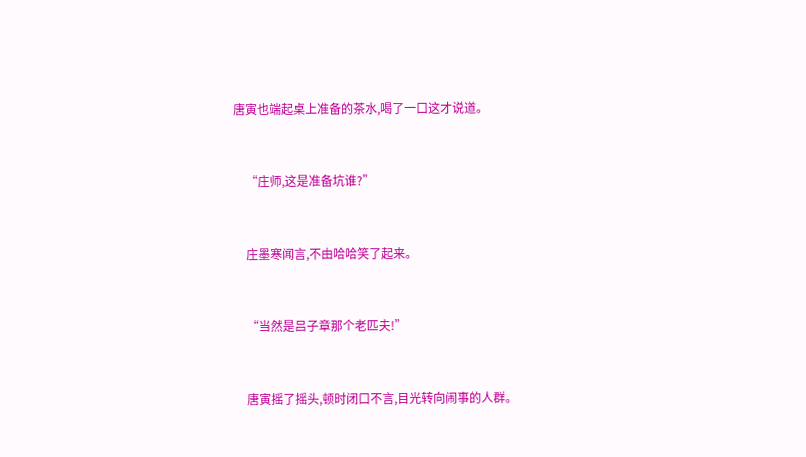唐寅也端起桌上准备的茶水,喝了一口这才说道。


    “庄师,这是准备坑谁?”


    庄墨寒闻言,不由哈哈笑了起来。


    “当然是吕子章那个老匹夫!”


    唐寅摇了摇头,顿时闭口不言,目光转向闹事的人群。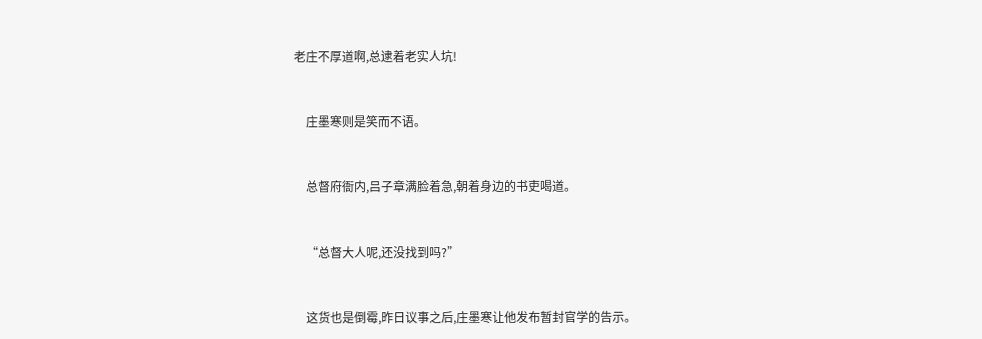老庄不厚道啊,总逮着老实人坑!


    庄墨寒则是笑而不语。


    总督府衙内,吕子章满脸着急,朝着身边的书吏喝道。


    “总督大人呢,还没找到吗?”


    这货也是倒霉,昨日议事之后,庄墨寒让他发布暂封官学的告示。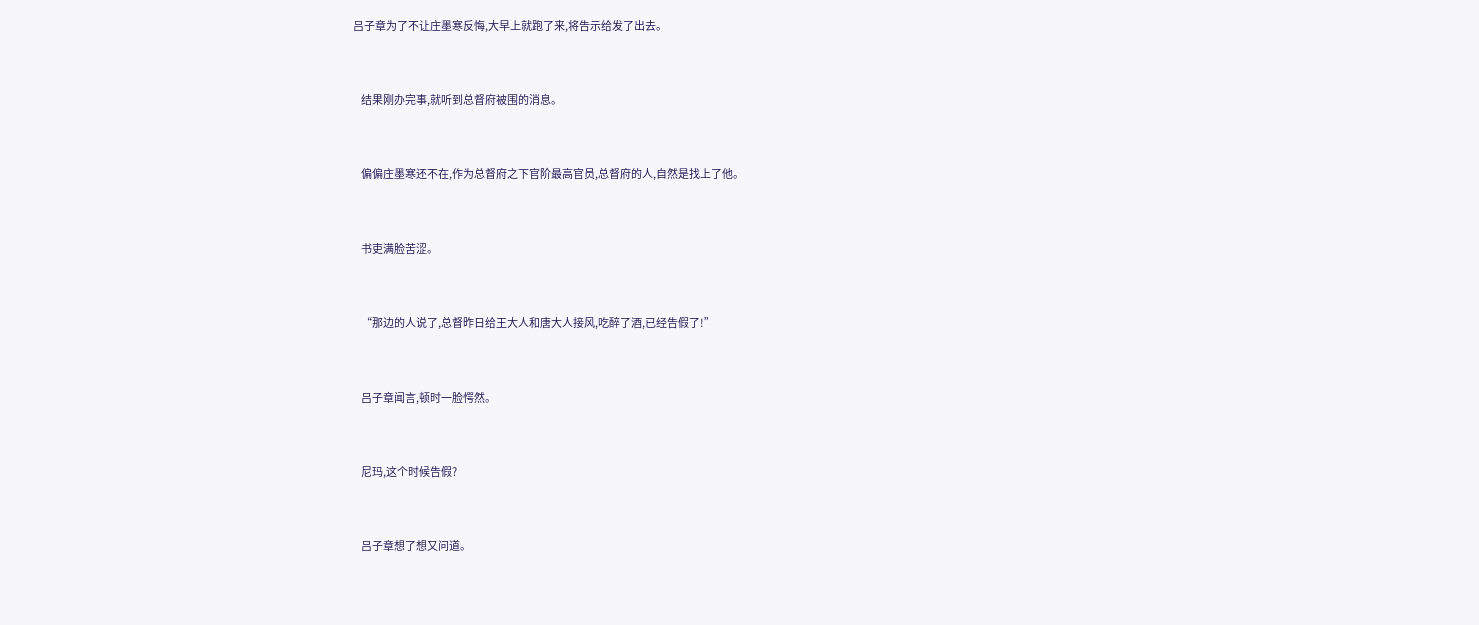吕子章为了不让庄墨寒反悔,大早上就跑了来,将告示给发了出去。


    结果刚办完事,就听到总督府被围的消息。


    偏偏庄墨寒还不在,作为总督府之下官阶最高官员,总督府的人,自然是找上了他。


    书吏满脸苦涩。


    “那边的人说了,总督昨日给王大人和唐大人接风,吃醉了酒,已经告假了!”


    吕子章闻言,顿时一脸愕然。


    尼玛,这个时候告假?


    吕子章想了想又问道。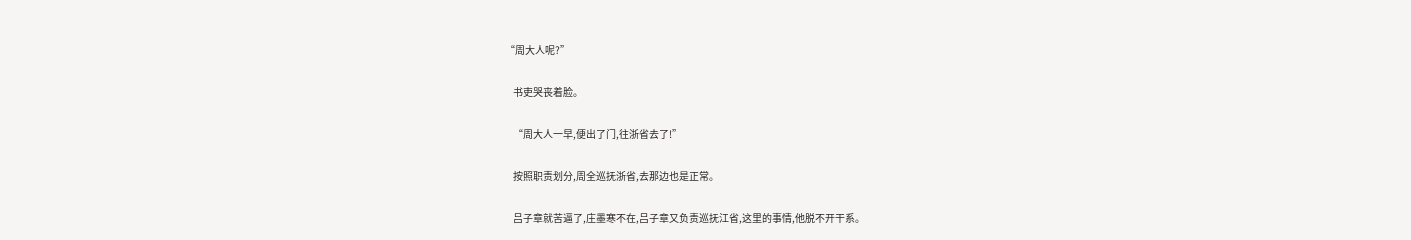“周大人呢?”


    书吏哭丧着脸。


    “周大人一早,便出了门,往浙省去了!”


    按照职责划分,周全巡抚浙省,去那边也是正常。


    吕子章就苦逼了,庄墨寒不在,吕子章又负责巡抚江省,这里的事情,他脱不开干系。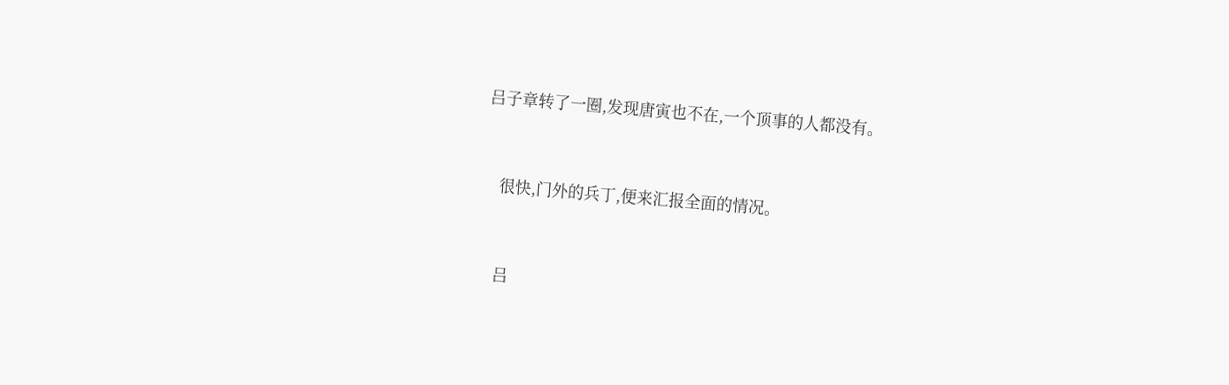吕子章转了一圈,发现唐寅也不在,一个顶事的人都没有。


    很快,门外的兵丁,便来汇报全面的情况。


    吕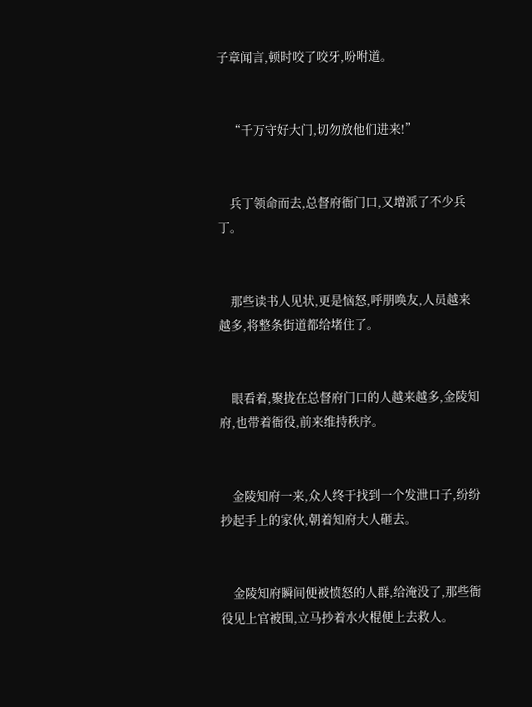子章闻言,顿时咬了咬牙,吩咐道。


    “千万守好大门,切勿放他们进来!”


    兵丁领命而去,总督府衙门口,又增派了不少兵丁。


    那些读书人见状,更是恼怒,呼朋唤友,人员越来越多,将整条街道都给堵住了。


    眼看着,聚拢在总督府门口的人越来越多,金陵知府,也带着衙役,前来维持秩序。


    金陵知府一来,众人终于找到一个发泄口子,纷纷抄起手上的家伙,朝着知府大人砸去。


    金陵知府瞬间便被愤怒的人群,给淹没了,那些衙役见上官被围,立马抄着水火棍便上去救人。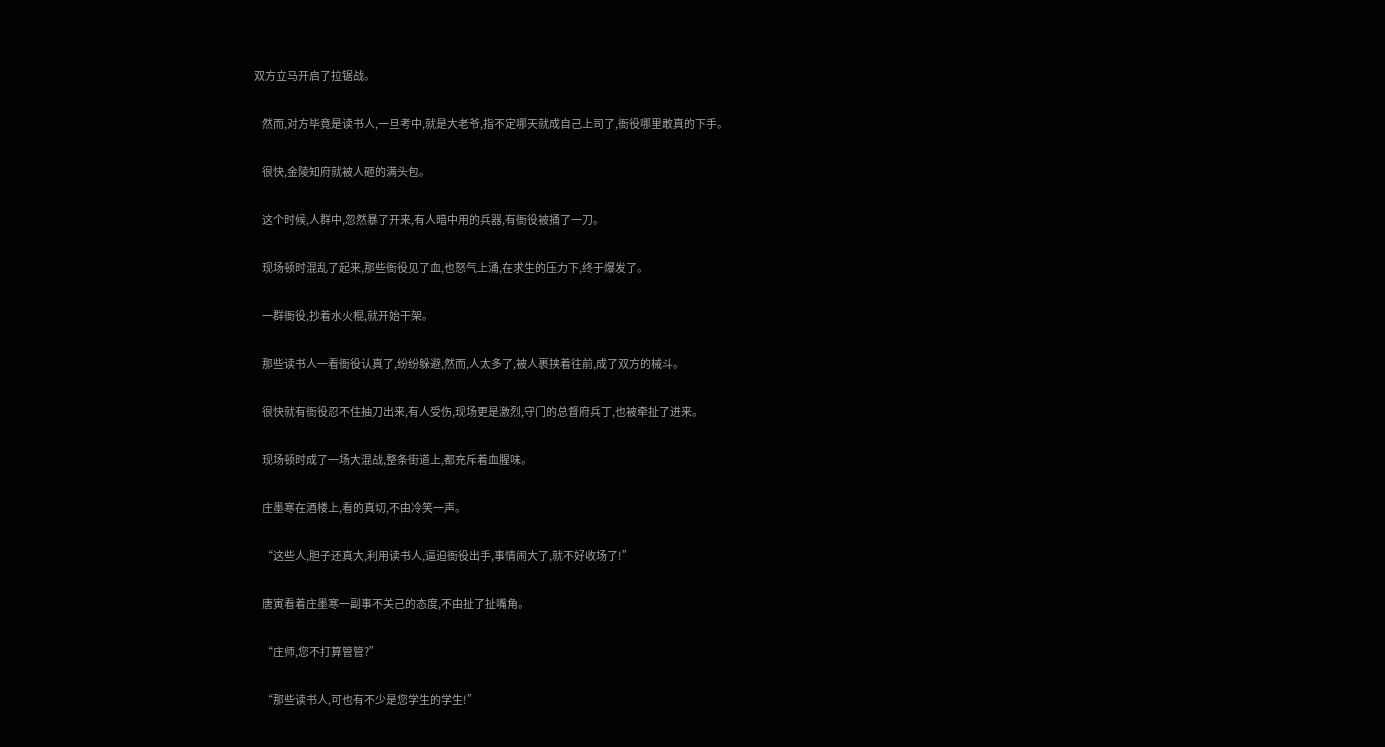双方立马开启了拉锯战。


    然而,对方毕竟是读书人,一旦考中,就是大老爷,指不定哪天就成自己上司了,衙役哪里敢真的下手。


    很快,金陵知府就被人砸的满头包。


    这个时候,人群中,忽然暴了开来,有人暗中用的兵器,有衙役被捅了一刀。


    现场顿时混乱了起来,那些衙役见了血,也怒气上涌,在求生的压力下,终于爆发了。


    一群衙役,抄着水火棍,就开始干架。


    那些读书人一看衙役认真了,纷纷躲避,然而,人太多了,被人裹挟着往前,成了双方的械斗。


    很快就有衙役忍不住抽刀出来,有人受伤,现场更是激烈,守门的总督府兵丁,也被牵扯了进来。


    现场顿时成了一场大混战,整条街道上,都充斥着血腥味。


    庄墨寒在酒楼上,看的真切,不由冷笑一声。


    “这些人,胆子还真大,利用读书人,逼迫衙役出手,事情闹大了,就不好收场了!”


    唐寅看着庄墨寒一副事不关己的态度,不由扯了扯嘴角。


    “庄师,您不打算管管?”


    “那些读书人,可也有不少是您学生的学生!”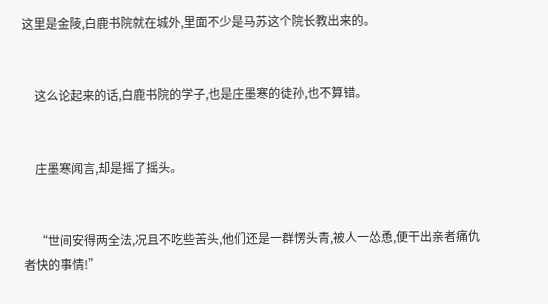这里是金陵,白鹿书院就在城外,里面不少是马苏这个院长教出来的。


    这么论起来的话,白鹿书院的学子,也是庄墨寒的徒孙,也不算错。


    庄墨寒闻言,却是摇了摇头。


    “世间安得两全法,况且不吃些苦头,他们还是一群愣头青,被人一怂恿,便干出亲者痛仇者快的事情!”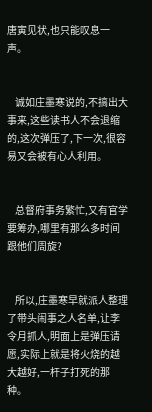唐寅见状,也只能叹息一声。


    诚如庄墨寒说的,不搞出大事来,这些读书人不会退缩的,这次弹压了,下一次,很容易又会被有心人利用。


    总督府事务繁忙,又有官学要筹办,哪里有那么多时间跟他们周旋?


    所以,庄墨寒早就派人整理了带头闹事之人名单,让李令月抓人,明面上是弹压请愿,实际上就是将火烧的越大越好,一杆子打死的那种。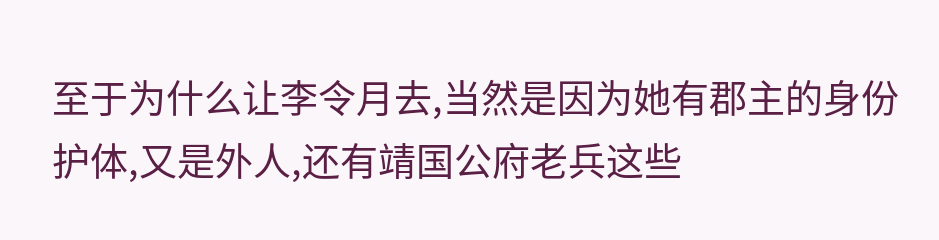至于为什么让李令月去,当然是因为她有郡主的身份护体,又是外人,还有靖国公府老兵这些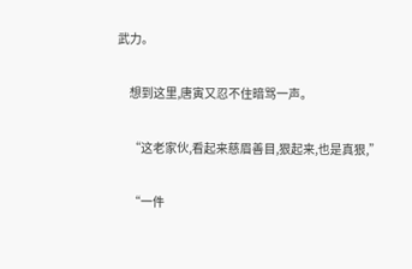武力。


    想到这里,唐寅又忍不住暗骂一声。


    “这老家伙,看起来慈眉善目,狠起来,也是真狠,”


    “一件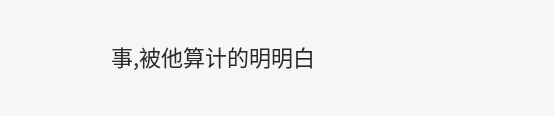事,被他算计的明明白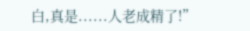白,真是......人老成精了!”